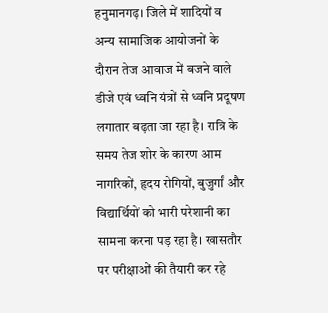हनुमानगढ़। जिले में शादियों व अन्य सामाजिक आयोजनों के दौरान तेज आवाज में बजने वाले डीजे एवं ध्वनि यंत्रों से ध्वनि प्रदूषण लगातार बढ़ता जा रहा है। रात्रि के समय तेज शोर के कारण आम नागरिकों, हृदय रोगियों, बुजुर्गां और विद्यार्थियों को भारी परेशानी का सामना करना पड़ रहा है। खासतौर पर परीक्षाओं की तैयारी कर रहे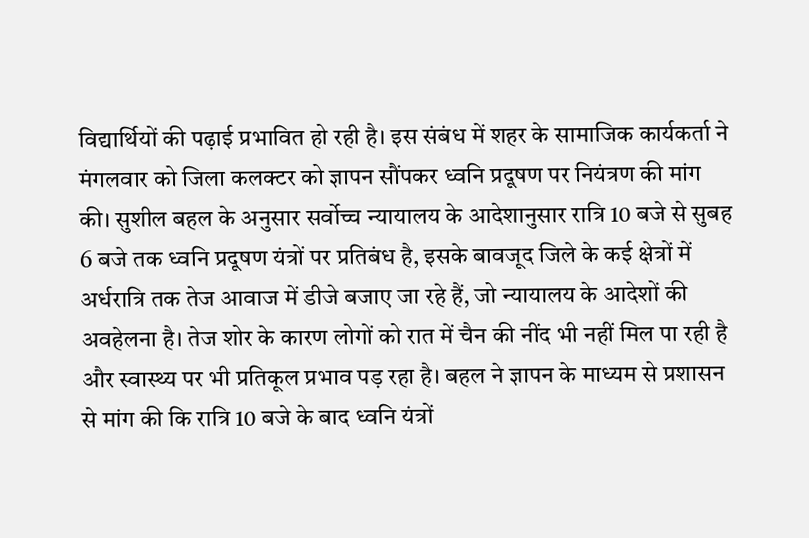विद्यार्थियों की पढ़ाई प्रभावित हो रही है। इस संबंध में शहर के सामाजिक कार्यकर्ता ने मंगलवार को जिला कलक्टर को ज्ञापन सौंपकर ध्वनि प्रदूषण पर नियंत्रण की मांग की। सुशील बहल के अनुसार सर्वोच्च न्यायालय के आदेशानुसार रात्रि 10 बजे से सुबह 6 बजे तक ध्वनि प्रदूषण यंत्रों पर प्रतिबंध है, इसके बावजूद जिले के कई क्षेत्रों में अर्धरात्रि तक तेज आवाज में डीजे बजाए जा रहे हैं, जो न्यायालय के आदेशों की अवहेलना है। तेज शोर के कारण लोगों को रात में चैन की नींद भी नहीं मिल पा रही है और स्वास्थ्य पर भी प्रतिकूल प्रभाव पड़ रहा है। बहल ने ज्ञापन के माध्यम से प्रशासन से मांग की कि रात्रि 10 बजे के बाद ध्वनि यंत्रों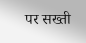पर सख्ती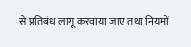से प्रतिबंध लागू करवाया जाए तथा नियमों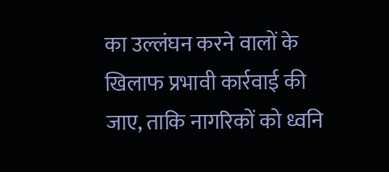का उल्लंघन करने वालों के खिलाफ प्रभावी कार्रवाई की जाए, ताकि नागरिकों को ध्वनि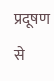प्रदूषण से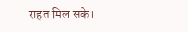राहत मिल सके।